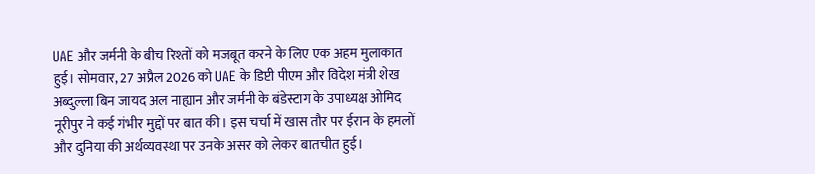UAE और जर्मनी के बीच रिश्तों को मजबूत करने के लिए एक अहम मुलाकात हुई। सोमवार, 27 अप्रैल 2026 को UAE के डिप्टी पीएम और विदेश मंत्री शेख अब्दुल्ला बिन जायद अल नाह्यान और जर्मनी के बंडेस्टाग के उपाध्यक्ष ओमिद नूरीपुर ने कई गंभीर मुद्दों पर बात की। इस चर्चा में खास तौर पर ईरान के हमलों और दुनिया की अर्थव्यवस्था पर उनके असर को लेकर बातचीत हुई।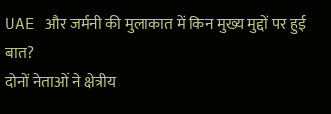UAE और जर्मनी की मुलाकात में किन मुख्य मुद्दों पर हुई बात?
दोनों नेताओं ने क्षेत्रीय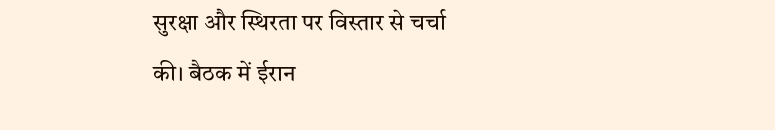सुरक्षा और स्थिरता पर विस्तार से चर्चा की। बैठक में ईरान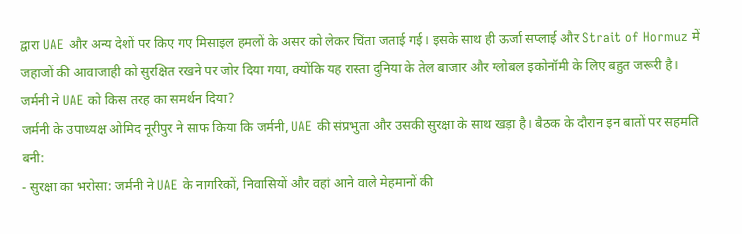द्वारा UAE और अन्य देशों पर किए गए मिसाइल हमलों के असर को लेकर चिंता जताई गई। इसके साथ ही ऊर्जा सप्लाई और Strait of Hormuz में जहाजों की आवाजाही को सुरक्षित रखने पर जोर दिया गया, क्योंकि यह रास्ता दुनिया के तेल बाजार और ग्लोबल इकोनॉमी के लिए बहुत जरूरी है।
जर्मनी ने UAE को किस तरह का समर्थन दिया?
जर्मनी के उपाध्यक्ष ओमिद नूरीपुर ने साफ किया कि जर्मनी, UAE की संप्रभुता और उसकी सुरक्षा के साथ खड़ा है। बैठक के दौरान इन बातों पर सहमति बनी:
- सुरक्षा का भरोसा: जर्मनी ने UAE के नागरिकों, निवासियों और वहां आने वाले मेहमानों की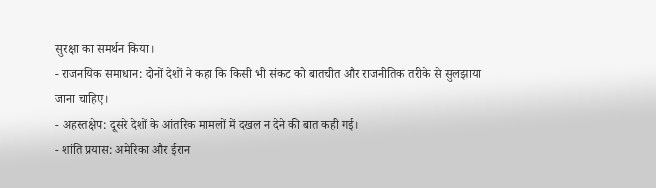सुरक्षा का समर्थन किया।
- राजनयिक समाधान: दोनों देशों ने कहा कि किसी भी संकट को बातचीत और राजनीतिक तरीके से सुलझाया जाना चाहिए।
- अहस्तक्षेप: दूसरे देशों के आंतरिक मामलों में दखल न देने की बात कही गई।
- शांति प्रयास: अमेरिका और ईरान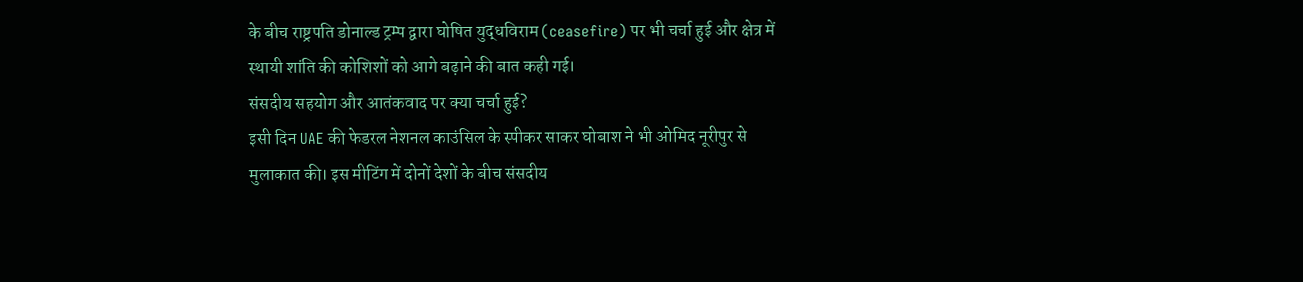के बीच राष्ट्रपति डोनाल्ड ट्रम्प द्वारा घोषित युद्धविराम (ceasefire) पर भी चर्चा हुई और क्षेत्र में स्थायी शांति की कोशिशों को आगे बढ़ाने की बात कही गई।
संसदीय सहयोग और आतंकवाद पर क्या चर्चा हुई?
इसी दिन UAE की फेडरल नेशनल काउंसिल के स्पीकर साकर घोबाश ने भी ओमिद नूरीपुर से मुलाकात की। इस मीटिंग में दोनों देशों के बीच संसदीय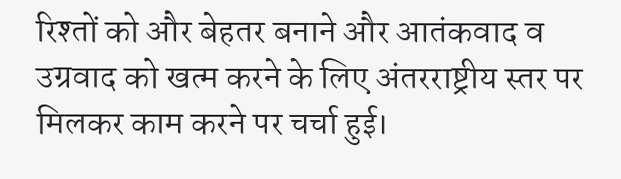रिश्तों को और बेहतर बनाने और आतंकवाद व उग्रवाद को खत्म करने के लिए अंतरराष्ट्रीय स्तर पर मिलकर काम करने पर चर्चा हुई।